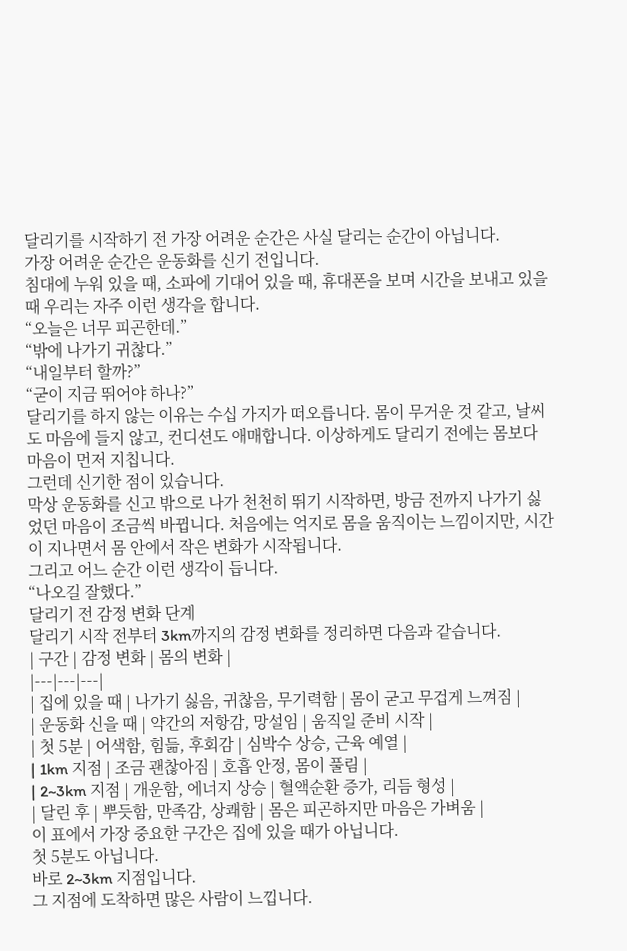달리기를 시작하기 전 가장 어려운 순간은 사실 달리는 순간이 아닙니다.
가장 어려운 순간은 운동화를 신기 전입니다.
침대에 누워 있을 때, 소파에 기대어 있을 때, 휴대폰을 보며 시간을 보내고 있을 때 우리는 자주 이런 생각을 합니다.
“오늘은 너무 피곤한데.”
“밖에 나가기 귀찮다.”
“내일부터 할까?”
“굳이 지금 뛰어야 하나?”
달리기를 하지 않는 이유는 수십 가지가 떠오릅니다. 몸이 무거운 것 같고, 날씨도 마음에 들지 않고, 컨디션도 애매합니다. 이상하게도 달리기 전에는 몸보다 마음이 먼저 지칩니다.
그런데 신기한 점이 있습니다.
막상 운동화를 신고 밖으로 나가 천천히 뛰기 시작하면, 방금 전까지 나가기 싫었던 마음이 조금씩 바뀝니다. 처음에는 억지로 몸을 움직이는 느낌이지만, 시간이 지나면서 몸 안에서 작은 변화가 시작됩니다.
그리고 어느 순간 이런 생각이 듭니다.
“나오길 잘했다.”
달리기 전 감정 변화 단계
달리기 시작 전부터 3km까지의 감정 변화를 정리하면 다음과 같습니다.
| 구간 | 감정 변화 | 몸의 변화 |
|---|---|---|
| 집에 있을 때 | 나가기 싫음, 귀찮음, 무기력함 | 몸이 굳고 무겁게 느껴짐 |
| 운동화 신을 때 | 약간의 저항감, 망설임 | 움직일 준비 시작 |
| 첫 5분 | 어색함, 힘듦, 후회감 | 심박수 상승, 근육 예열 |
| 1km 지점 | 조금 괜찮아짐 | 호흡 안정, 몸이 풀림 |
| 2~3km 지점 | 개운함, 에너지 상승 | 혈액순환 증가, 리듬 형성 |
| 달린 후 | 뿌듯함, 만족감, 상쾌함 | 몸은 피곤하지만 마음은 가벼움 |
이 표에서 가장 중요한 구간은 집에 있을 때가 아닙니다.
첫 5분도 아닙니다.
바로 2~3km 지점입니다.
그 지점에 도착하면 많은 사람이 느낍니다.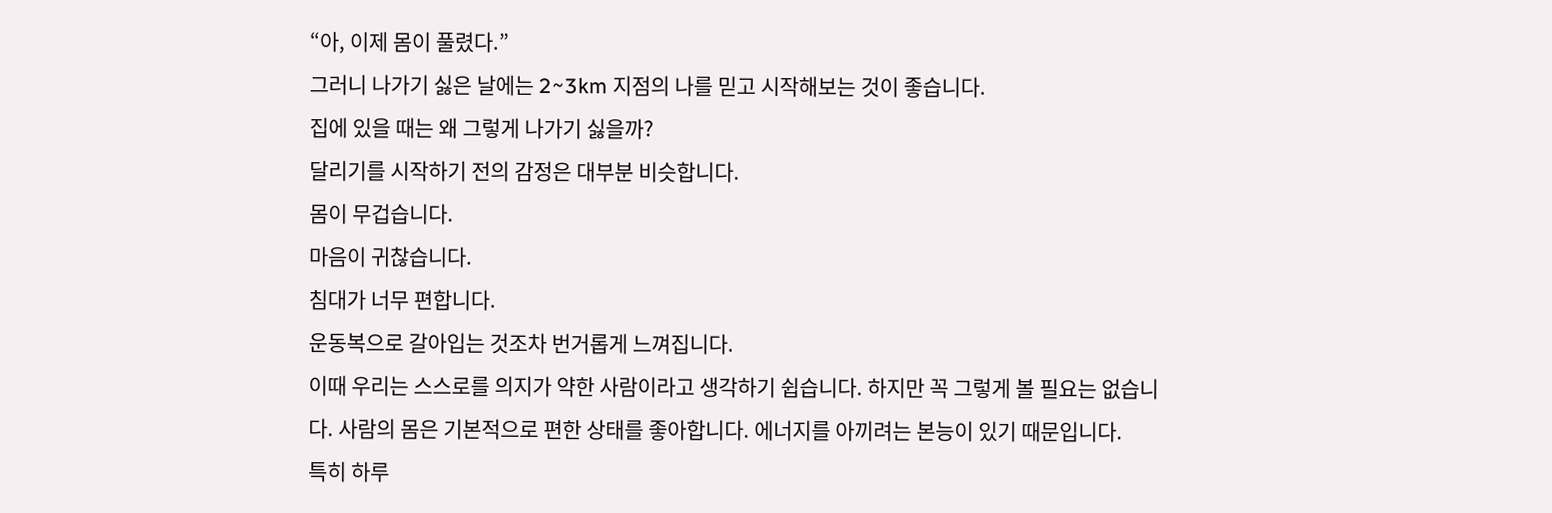“아, 이제 몸이 풀렸다.”
그러니 나가기 싫은 날에는 2~3km 지점의 나를 믿고 시작해보는 것이 좋습니다.
집에 있을 때는 왜 그렇게 나가기 싫을까?
달리기를 시작하기 전의 감정은 대부분 비슷합니다.
몸이 무겁습니다.
마음이 귀찮습니다.
침대가 너무 편합니다.
운동복으로 갈아입는 것조차 번거롭게 느껴집니다.
이때 우리는 스스로를 의지가 약한 사람이라고 생각하기 쉽습니다. 하지만 꼭 그렇게 볼 필요는 없습니다. 사람의 몸은 기본적으로 편한 상태를 좋아합니다. 에너지를 아끼려는 본능이 있기 때문입니다.
특히 하루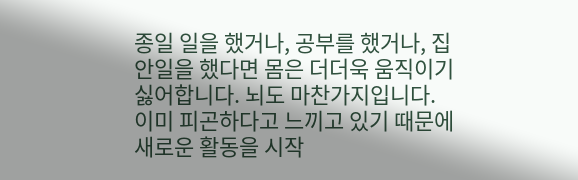종일 일을 했거나, 공부를 했거나, 집안일을 했다면 몸은 더더욱 움직이기 싫어합니다. 뇌도 마찬가지입니다. 이미 피곤하다고 느끼고 있기 때문에 새로운 활동을 시작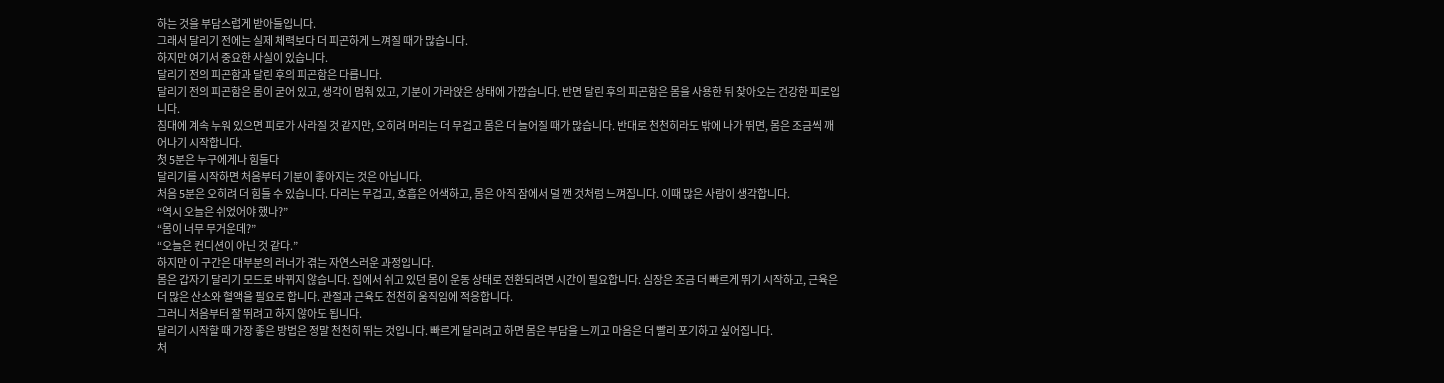하는 것을 부담스럽게 받아들입니다.
그래서 달리기 전에는 실제 체력보다 더 피곤하게 느껴질 때가 많습니다.
하지만 여기서 중요한 사실이 있습니다.
달리기 전의 피곤함과 달린 후의 피곤함은 다릅니다.
달리기 전의 피곤함은 몸이 굳어 있고, 생각이 멈춰 있고, 기분이 가라앉은 상태에 가깝습니다. 반면 달린 후의 피곤함은 몸을 사용한 뒤 찾아오는 건강한 피로입니다.
침대에 계속 누워 있으면 피로가 사라질 것 같지만, 오히려 머리는 더 무겁고 몸은 더 늘어질 때가 많습니다. 반대로 천천히라도 밖에 나가 뛰면, 몸은 조금씩 깨어나기 시작합니다.
첫 5분은 누구에게나 힘들다
달리기를 시작하면 처음부터 기분이 좋아지는 것은 아닙니다.
처음 5분은 오히려 더 힘들 수 있습니다. 다리는 무겁고, 호흡은 어색하고, 몸은 아직 잠에서 덜 깬 것처럼 느껴집니다. 이때 많은 사람이 생각합니다.
“역시 오늘은 쉬었어야 했나?”
“몸이 너무 무거운데?”
“오늘은 컨디션이 아닌 것 같다.”
하지만 이 구간은 대부분의 러너가 겪는 자연스러운 과정입니다.
몸은 갑자기 달리기 모드로 바뀌지 않습니다. 집에서 쉬고 있던 몸이 운동 상태로 전환되려면 시간이 필요합니다. 심장은 조금 더 빠르게 뛰기 시작하고, 근육은 더 많은 산소와 혈액을 필요로 합니다. 관절과 근육도 천천히 움직임에 적응합니다.
그러니 처음부터 잘 뛰려고 하지 않아도 됩니다.
달리기 시작할 때 가장 좋은 방법은 정말 천천히 뛰는 것입니다. 빠르게 달리려고 하면 몸은 부담을 느끼고 마음은 더 빨리 포기하고 싶어집니다.
처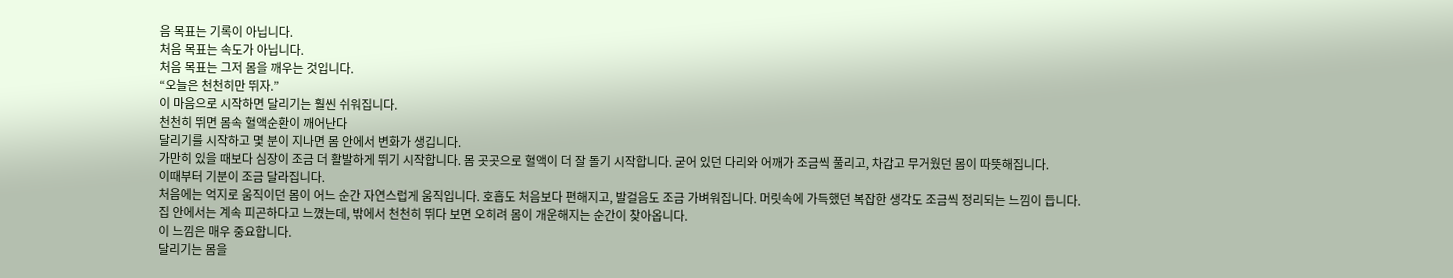음 목표는 기록이 아닙니다.
처음 목표는 속도가 아닙니다.
처음 목표는 그저 몸을 깨우는 것입니다.
“오늘은 천천히만 뛰자.”
이 마음으로 시작하면 달리기는 훨씬 쉬워집니다.
천천히 뛰면 몸속 혈액순환이 깨어난다
달리기를 시작하고 몇 분이 지나면 몸 안에서 변화가 생깁니다.
가만히 있을 때보다 심장이 조금 더 활발하게 뛰기 시작합니다. 몸 곳곳으로 혈액이 더 잘 돌기 시작합니다. 굳어 있던 다리와 어깨가 조금씩 풀리고, 차갑고 무거웠던 몸이 따뜻해집니다.
이때부터 기분이 조금 달라집니다.
처음에는 억지로 움직이던 몸이 어느 순간 자연스럽게 움직입니다. 호흡도 처음보다 편해지고, 발걸음도 조금 가벼워집니다. 머릿속에 가득했던 복잡한 생각도 조금씩 정리되는 느낌이 듭니다.
집 안에서는 계속 피곤하다고 느꼈는데, 밖에서 천천히 뛰다 보면 오히려 몸이 개운해지는 순간이 찾아옵니다.
이 느낌은 매우 중요합니다.
달리기는 몸을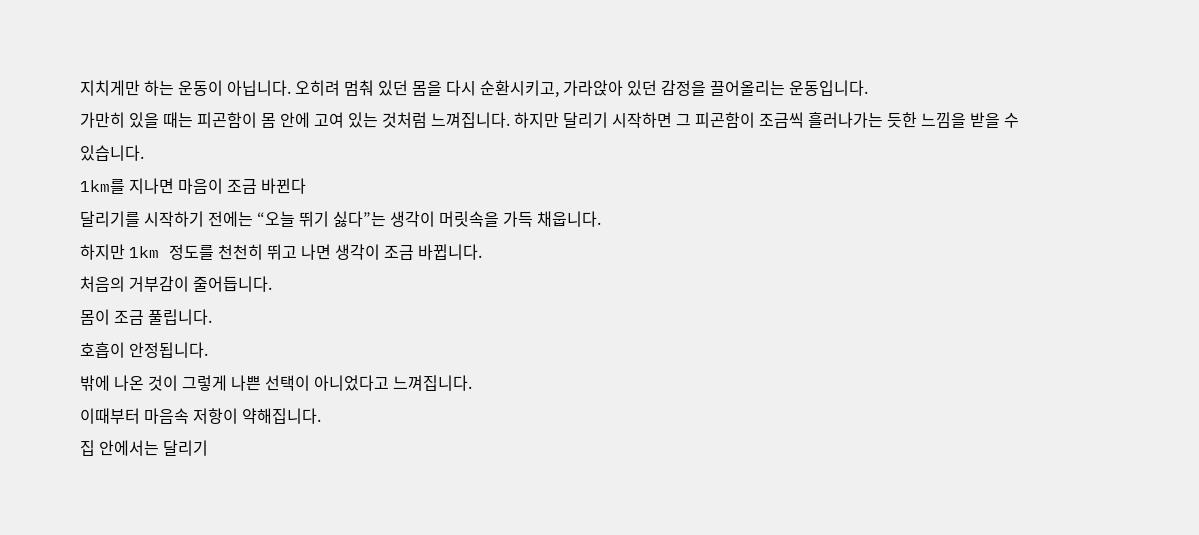지치게만 하는 운동이 아닙니다. 오히려 멈춰 있던 몸을 다시 순환시키고, 가라앉아 있던 감정을 끌어올리는 운동입니다.
가만히 있을 때는 피곤함이 몸 안에 고여 있는 것처럼 느껴집니다. 하지만 달리기 시작하면 그 피곤함이 조금씩 흘러나가는 듯한 느낌을 받을 수 있습니다.
1km를 지나면 마음이 조금 바뀐다
달리기를 시작하기 전에는 “오늘 뛰기 싫다”는 생각이 머릿속을 가득 채웁니다.
하지만 1km 정도를 천천히 뛰고 나면 생각이 조금 바뀝니다.
처음의 거부감이 줄어듭니다.
몸이 조금 풀립니다.
호흡이 안정됩니다.
밖에 나온 것이 그렇게 나쁜 선택이 아니었다고 느껴집니다.
이때부터 마음속 저항이 약해집니다.
집 안에서는 달리기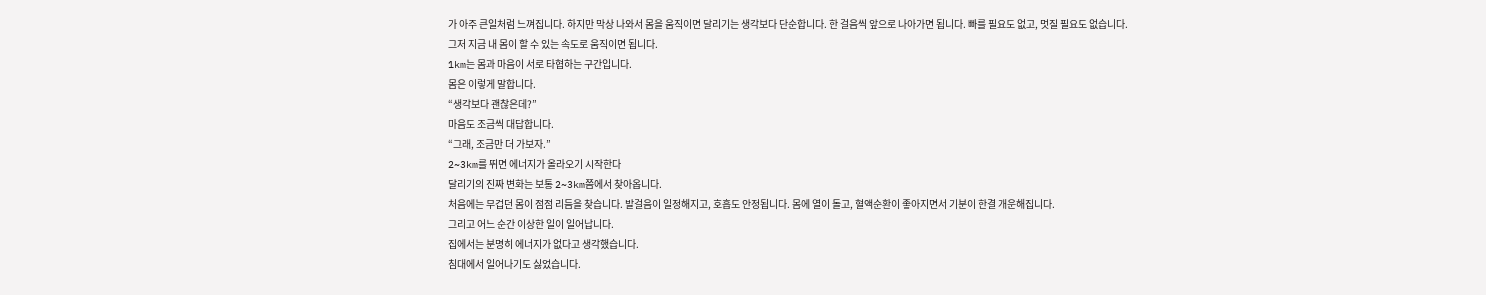가 아주 큰일처럼 느껴집니다. 하지만 막상 나와서 몸을 움직이면 달리기는 생각보다 단순합니다. 한 걸음씩 앞으로 나아가면 됩니다. 빠를 필요도 없고, 멋질 필요도 없습니다.
그저 지금 내 몸이 할 수 있는 속도로 움직이면 됩니다.
1km는 몸과 마음이 서로 타협하는 구간입니다.
몸은 이렇게 말합니다.
“생각보다 괜찮은데?”
마음도 조금씩 대답합니다.
“그래, 조금만 더 가보자.”
2~3km를 뛰면 에너지가 올라오기 시작한다
달리기의 진짜 변화는 보통 2~3km쯤에서 찾아옵니다.
처음에는 무겁던 몸이 점점 리듬을 찾습니다. 발걸음이 일정해지고, 호흡도 안정됩니다. 몸에 열이 돌고, 혈액순환이 좋아지면서 기분이 한결 개운해집니다.
그리고 어느 순간 이상한 일이 일어납니다.
집에서는 분명히 에너지가 없다고 생각했습니다.
침대에서 일어나기도 싫었습니다.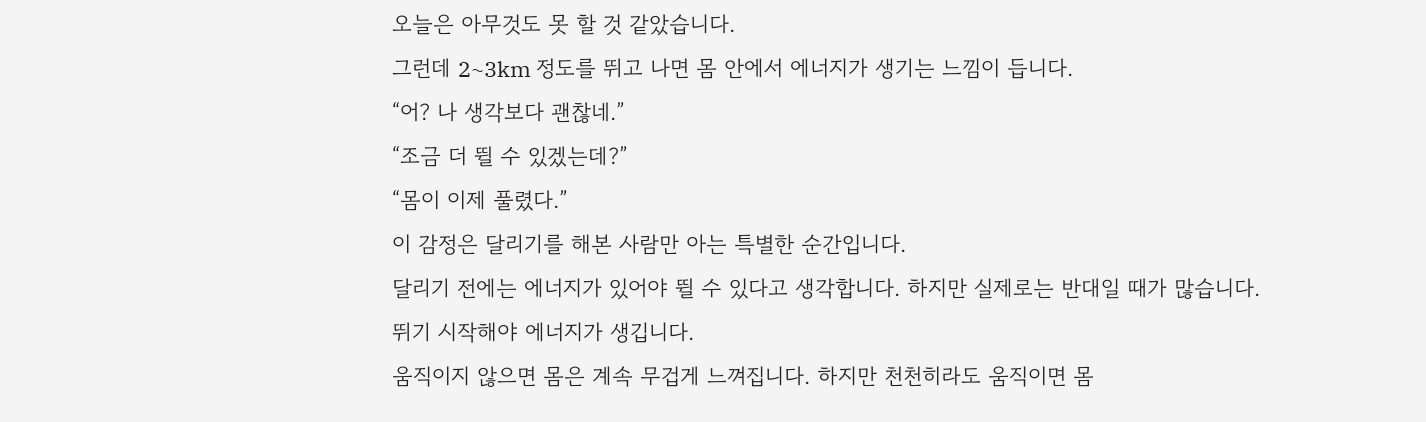오늘은 아무것도 못 할 것 같았습니다.
그런데 2~3km 정도를 뛰고 나면 몸 안에서 에너지가 생기는 느낌이 듭니다.
“어? 나 생각보다 괜찮네.”
“조금 더 뛸 수 있겠는데?”
“몸이 이제 풀렸다.”
이 감정은 달리기를 해본 사람만 아는 특별한 순간입니다.
달리기 전에는 에너지가 있어야 뛸 수 있다고 생각합니다. 하지만 실제로는 반대일 때가 많습니다.
뛰기 시작해야 에너지가 생깁니다.
움직이지 않으면 몸은 계속 무겁게 느껴집니다. 하지만 천천히라도 움직이면 몸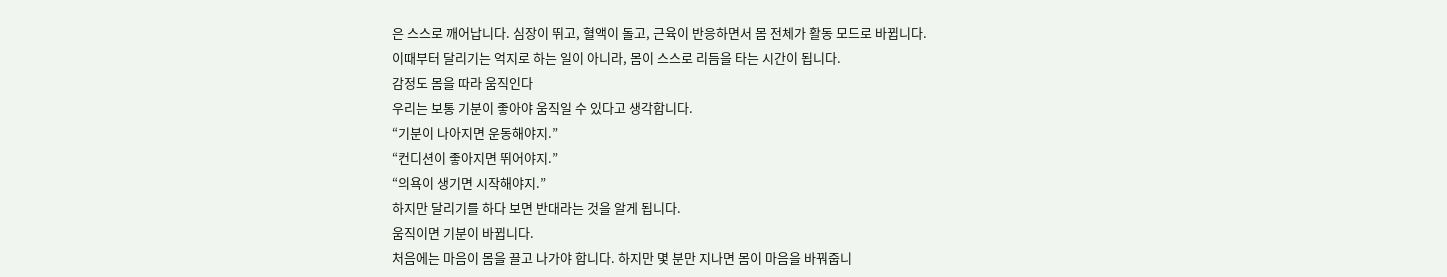은 스스로 깨어납니다. 심장이 뛰고, 혈액이 돌고, 근육이 반응하면서 몸 전체가 활동 모드로 바뀝니다.
이때부터 달리기는 억지로 하는 일이 아니라, 몸이 스스로 리듬을 타는 시간이 됩니다.
감정도 몸을 따라 움직인다
우리는 보통 기분이 좋아야 움직일 수 있다고 생각합니다.
“기분이 나아지면 운동해야지.”
“컨디션이 좋아지면 뛰어야지.”
“의욕이 생기면 시작해야지.”
하지만 달리기를 하다 보면 반대라는 것을 알게 됩니다.
움직이면 기분이 바뀝니다.
처음에는 마음이 몸을 끌고 나가야 합니다. 하지만 몇 분만 지나면 몸이 마음을 바꿔줍니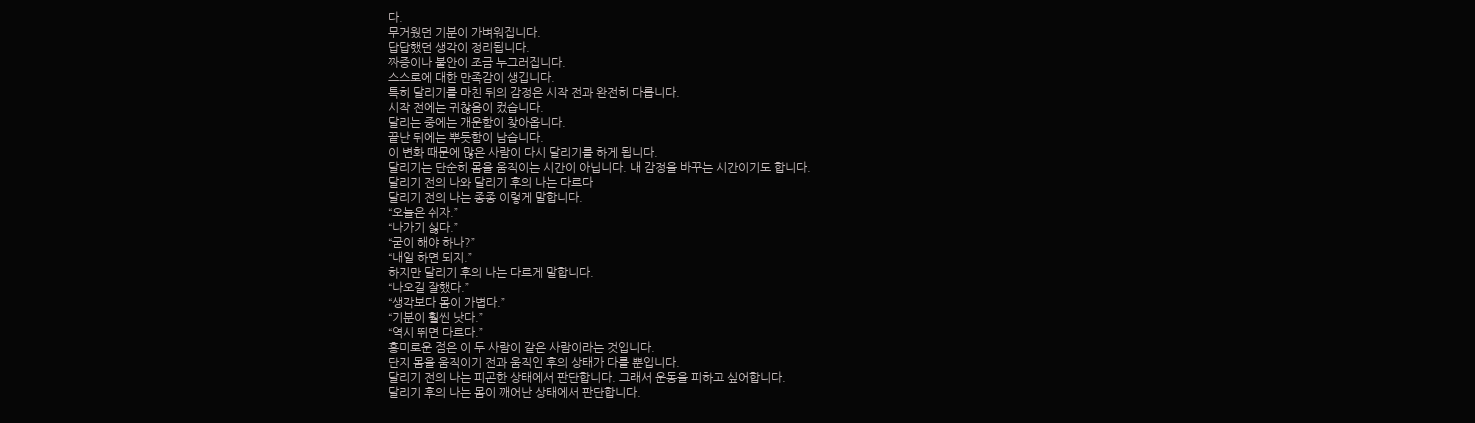다.
무거웠던 기분이 가벼워집니다.
답답했던 생각이 정리됩니다.
짜증이나 불안이 조금 누그러집니다.
스스로에 대한 만족감이 생깁니다.
특히 달리기를 마친 뒤의 감정은 시작 전과 완전히 다릅니다.
시작 전에는 귀찮음이 컸습니다.
달리는 중에는 개운함이 찾아옵니다.
끝난 뒤에는 뿌듯함이 남습니다.
이 변화 때문에 많은 사람이 다시 달리기를 하게 됩니다.
달리기는 단순히 몸을 움직이는 시간이 아닙니다. 내 감정을 바꾸는 시간이기도 합니다.
달리기 전의 나와 달리기 후의 나는 다르다
달리기 전의 나는 종종 이렇게 말합니다.
“오늘은 쉬자.”
“나가기 싫다.”
“굳이 해야 하나?”
“내일 하면 되지.”
하지만 달리기 후의 나는 다르게 말합니다.
“나오길 잘했다.”
“생각보다 몸이 가볍다.”
“기분이 훨씬 낫다.”
“역시 뛰면 다르다.”
흥미로운 점은 이 두 사람이 같은 사람이라는 것입니다.
단지 몸을 움직이기 전과 움직인 후의 상태가 다를 뿐입니다.
달리기 전의 나는 피곤한 상태에서 판단합니다. 그래서 운동을 피하고 싶어합니다.
달리기 후의 나는 몸이 깨어난 상태에서 판단합니다.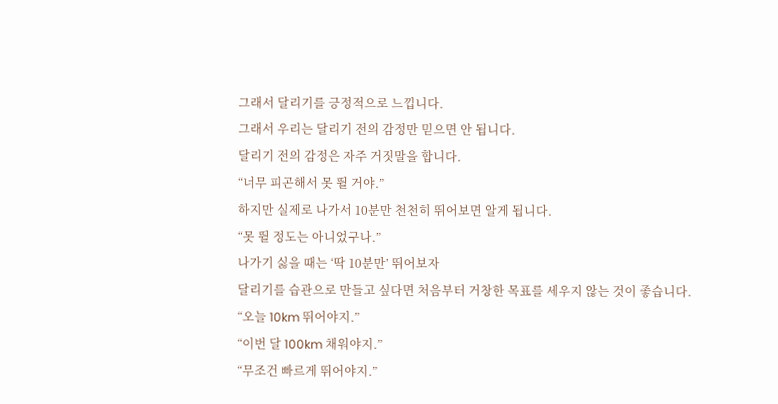그래서 달리기를 긍정적으로 느낍니다.
그래서 우리는 달리기 전의 감정만 믿으면 안 됩니다.
달리기 전의 감정은 자주 거짓말을 합니다.
“너무 피곤해서 못 뛸 거야.”
하지만 실제로 나가서 10분만 천천히 뛰어보면 알게 됩니다.
“못 뛸 정도는 아니었구나.”
나가기 싫을 때는 ‘딱 10분만’ 뛰어보자
달리기를 습관으로 만들고 싶다면 처음부터 거창한 목표를 세우지 않는 것이 좋습니다.
“오늘 10km 뛰어야지.”
“이번 달 100km 채워야지.”
“무조건 빠르게 뛰어야지.”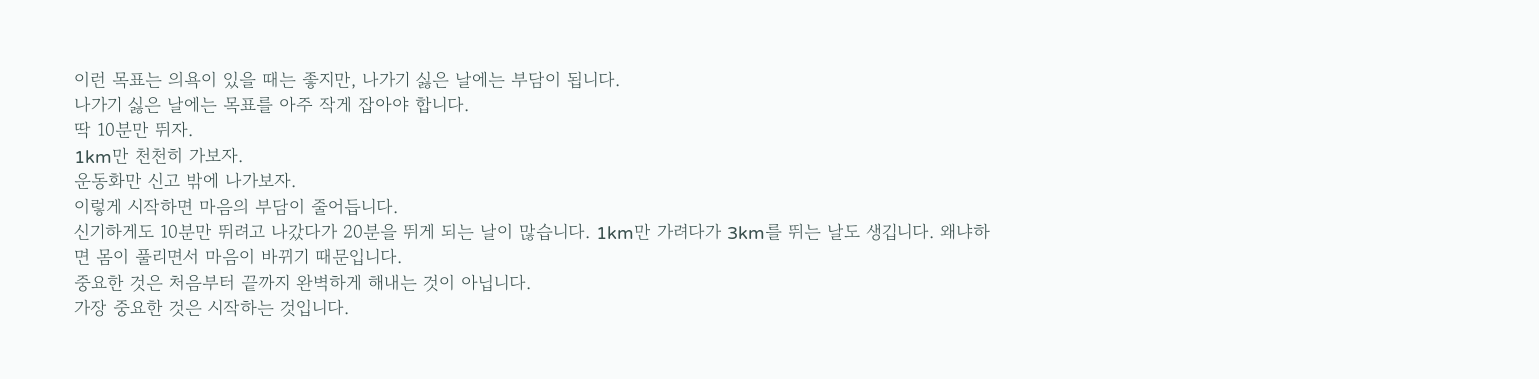이런 목표는 의욕이 있을 때는 좋지만, 나가기 싫은 날에는 부담이 됩니다.
나가기 싫은 날에는 목표를 아주 작게 잡아야 합니다.
딱 10분만 뛰자.
1km만 천천히 가보자.
운동화만 신고 밖에 나가보자.
이렇게 시작하면 마음의 부담이 줄어듭니다.
신기하게도 10분만 뛰려고 나갔다가 20분을 뛰게 되는 날이 많습니다. 1km만 가려다가 3km를 뛰는 날도 생깁니다. 왜냐하면 몸이 풀리면서 마음이 바뀌기 때문입니다.
중요한 것은 처음부터 끝까지 완벽하게 해내는 것이 아닙니다.
가장 중요한 것은 시작하는 것입니다.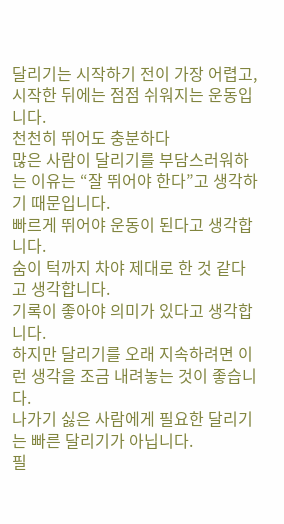달리기는 시작하기 전이 가장 어렵고, 시작한 뒤에는 점점 쉬워지는 운동입니다.
천천히 뛰어도 충분하다
많은 사람이 달리기를 부담스러워하는 이유는 “잘 뛰어야 한다”고 생각하기 때문입니다.
빠르게 뛰어야 운동이 된다고 생각합니다.
숨이 턱까지 차야 제대로 한 것 같다고 생각합니다.
기록이 좋아야 의미가 있다고 생각합니다.
하지만 달리기를 오래 지속하려면 이런 생각을 조금 내려놓는 것이 좋습니다.
나가기 싫은 사람에게 필요한 달리기는 빠른 달리기가 아닙니다.
필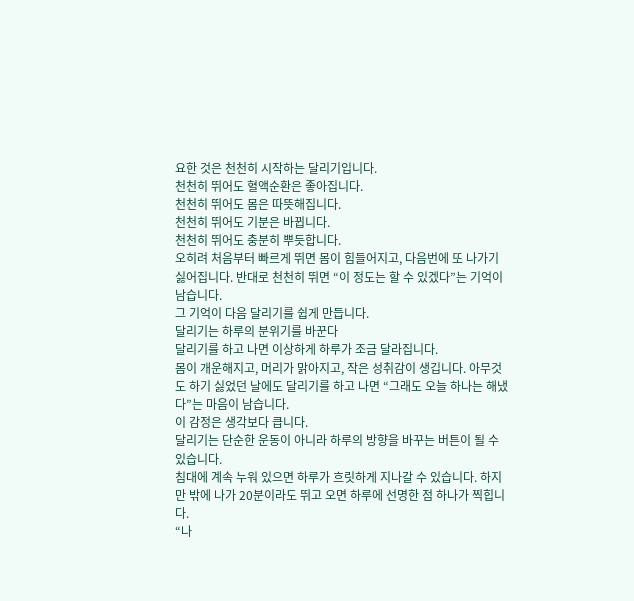요한 것은 천천히 시작하는 달리기입니다.
천천히 뛰어도 혈액순환은 좋아집니다.
천천히 뛰어도 몸은 따뜻해집니다.
천천히 뛰어도 기분은 바뀝니다.
천천히 뛰어도 충분히 뿌듯합니다.
오히려 처음부터 빠르게 뛰면 몸이 힘들어지고, 다음번에 또 나가기 싫어집니다. 반대로 천천히 뛰면 “이 정도는 할 수 있겠다”는 기억이 남습니다.
그 기억이 다음 달리기를 쉽게 만듭니다.
달리기는 하루의 분위기를 바꾼다
달리기를 하고 나면 이상하게 하루가 조금 달라집니다.
몸이 개운해지고, 머리가 맑아지고, 작은 성취감이 생깁니다. 아무것도 하기 싫었던 날에도 달리기를 하고 나면 “그래도 오늘 하나는 해냈다”는 마음이 남습니다.
이 감정은 생각보다 큽니다.
달리기는 단순한 운동이 아니라 하루의 방향을 바꾸는 버튼이 될 수 있습니다.
침대에 계속 누워 있으면 하루가 흐릿하게 지나갈 수 있습니다. 하지만 밖에 나가 20분이라도 뛰고 오면 하루에 선명한 점 하나가 찍힙니다.
“나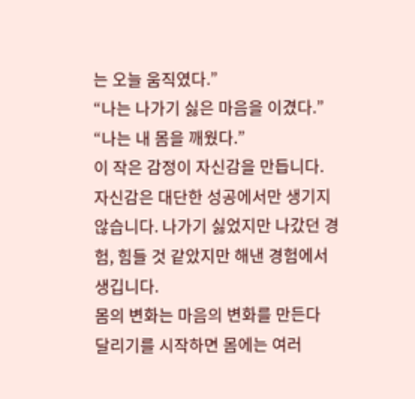는 오늘 움직였다.”
“나는 나가기 싫은 마음을 이겼다.”
“나는 내 몸을 깨웠다.”
이 작은 감정이 자신감을 만듭니다.
자신감은 대단한 성공에서만 생기지 않습니다. 나가기 싫었지만 나갔던 경험, 힘들 것 같았지만 해낸 경험에서 생깁니다.
몸의 변화는 마음의 변화를 만든다
달리기를 시작하면 몸에는 여러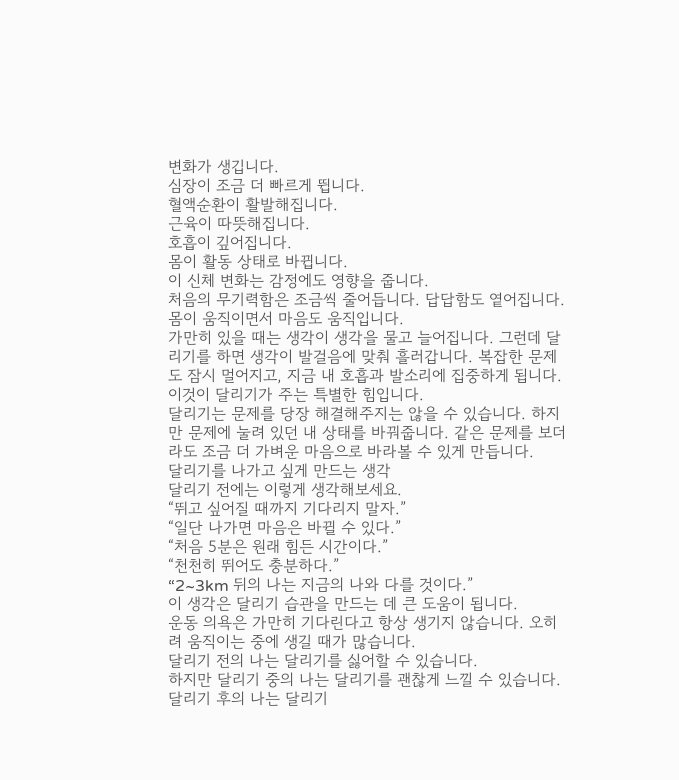변화가 생깁니다.
심장이 조금 더 빠르게 뜁니다.
혈액순환이 활발해집니다.
근육이 따뜻해집니다.
호흡이 깊어집니다.
몸이 활동 상태로 바뀝니다.
이 신체 변화는 감정에도 영향을 줍니다.
처음의 무기력함은 조금씩 줄어듭니다. 답답함도 옅어집니다. 몸이 움직이면서 마음도 움직입니다.
가만히 있을 때는 생각이 생각을 물고 늘어집니다. 그런데 달리기를 하면 생각이 발걸음에 맞춰 흘러갑니다. 복잡한 문제도 잠시 멀어지고, 지금 내 호흡과 발소리에 집중하게 됩니다.
이것이 달리기가 주는 특별한 힘입니다.
달리기는 문제를 당장 해결해주지는 않을 수 있습니다. 하지만 문제에 눌려 있던 내 상태를 바꿔줍니다. 같은 문제를 보더라도 조금 더 가벼운 마음으로 바라볼 수 있게 만듭니다.
달리기를 나가고 싶게 만드는 생각
달리기 전에는 이렇게 생각해보세요.
“뛰고 싶어질 때까지 기다리지 말자.”
“일단 나가면 마음은 바뀔 수 있다.”
“처음 5분은 원래 힘든 시간이다.”
“천천히 뛰어도 충분하다.”
“2~3km 뒤의 나는 지금의 나와 다를 것이다.”
이 생각은 달리기 습관을 만드는 데 큰 도움이 됩니다.
운동 의욕은 가만히 기다린다고 항상 생기지 않습니다. 오히려 움직이는 중에 생길 때가 많습니다.
달리기 전의 나는 달리기를 싫어할 수 있습니다.
하지만 달리기 중의 나는 달리기를 괜찮게 느낄 수 있습니다.
달리기 후의 나는 달리기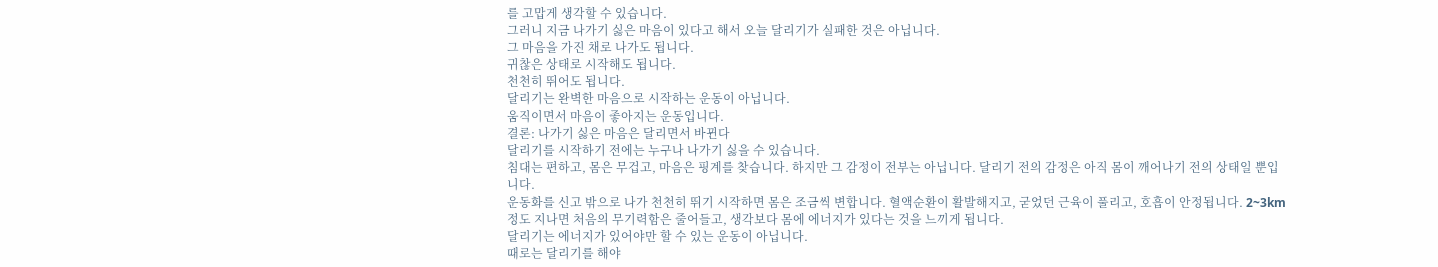를 고맙게 생각할 수 있습니다.
그러니 지금 나가기 싫은 마음이 있다고 해서 오늘 달리기가 실패한 것은 아닙니다.
그 마음을 가진 채로 나가도 됩니다.
귀찮은 상태로 시작해도 됩니다.
천천히 뛰어도 됩니다.
달리기는 완벽한 마음으로 시작하는 운동이 아닙니다.
움직이면서 마음이 좋아지는 운동입니다.
결론: 나가기 싫은 마음은 달리면서 바뀐다
달리기를 시작하기 전에는 누구나 나가기 싫을 수 있습니다.
침대는 편하고, 몸은 무겁고, 마음은 핑계를 찾습니다. 하지만 그 감정이 전부는 아닙니다. 달리기 전의 감정은 아직 몸이 깨어나기 전의 상태일 뿐입니다.
운동화를 신고 밖으로 나가 천천히 뛰기 시작하면 몸은 조금씩 변합니다. 혈액순환이 활발해지고, 굳었던 근육이 풀리고, 호흡이 안정됩니다. 2~3km 정도 지나면 처음의 무기력함은 줄어들고, 생각보다 몸에 에너지가 있다는 것을 느끼게 됩니다.
달리기는 에너지가 있어야만 할 수 있는 운동이 아닙니다.
때로는 달리기를 해야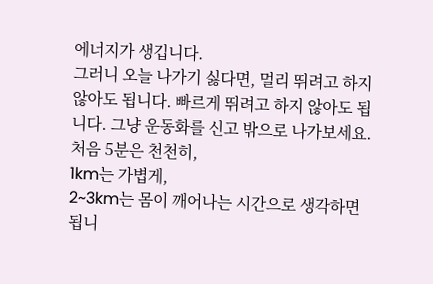에너지가 생깁니다.
그러니 오늘 나가기 싫다면, 멀리 뛰려고 하지 않아도 됩니다. 빠르게 뛰려고 하지 않아도 됩니다. 그냥 운동화를 신고 밖으로 나가보세요.
처음 5분은 천천히,
1km는 가볍게,
2~3km는 몸이 깨어나는 시간으로 생각하면 됩니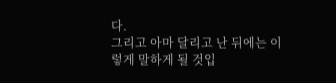다.
그리고 아마 달리고 난 뒤에는 이렇게 말하게 될 것입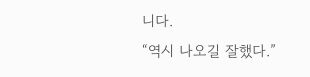니다.
“역시 나오길 잘했다.”